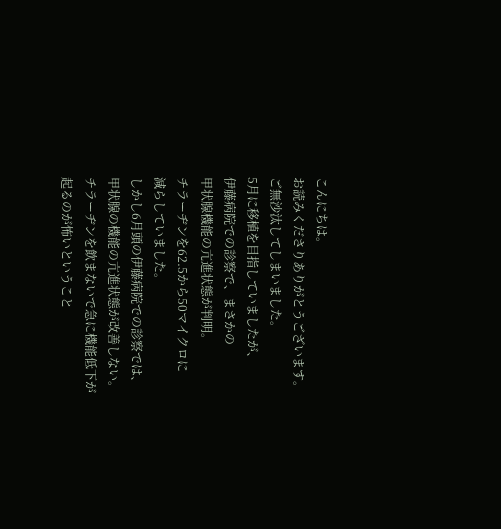こんにちは。
お読みくださりありがとうございます。
ご無沙汰してしまいました。
5月に移植を目指していましたが、
伊藤病院での診察で、まさかの
甲状腺機能の亢進状態が判明。
チラーヂンを62.5から50マイクロに
減らしていました。
しかし6月頭の伊藤病院での診察では、
甲状腺の機能の亢進状態が改善しない。
チラーヂンを飲まないで急に機能低下が
起るのが怖いということ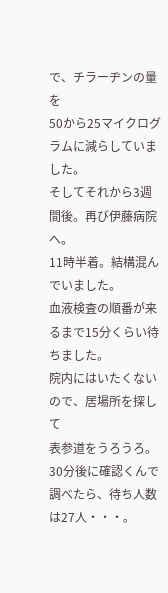で、チラーヂンの量を
50から25マイクログラムに減らしていました。
そしてそれから3週間後。再び伊藤病院へ。
11時半着。結構混んでいました。
血液検査の順番が来るまで15分くらい待ちました。
院内にはいたくないので、居場所を探して
表参道をうろうろ。
30分後に確認くんで調べたら、待ち人数は27人・・・。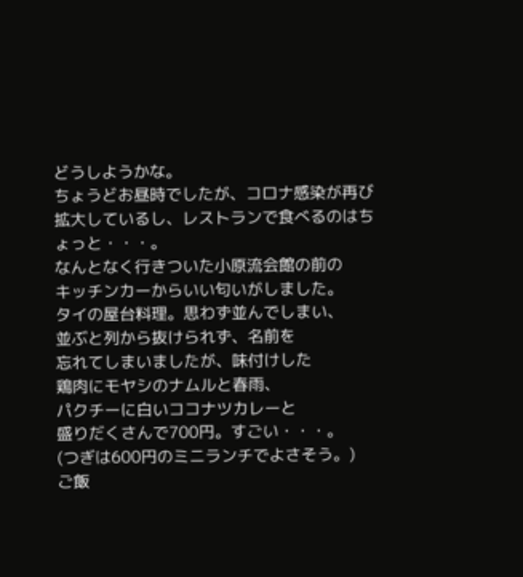どうしようかな。
ちょうどお昼時でしたが、コロナ感染が再び
拡大しているし、レストランで食べるのはちょっと・・・。
なんとなく行きついた小原流会館の前の
キッチンカーからいい匂いがしました。
タイの屋台料理。思わず並んでしまい、
並ぶと列から抜けられず、名前を
忘れてしまいましたが、味付けした
鶏肉にモヤシのナムルと春雨、
パクチーに白いココナツカレーと
盛りだくさんで700円。すごい・・・。
(つぎは600円のミニランチでよさそう。)
ご飯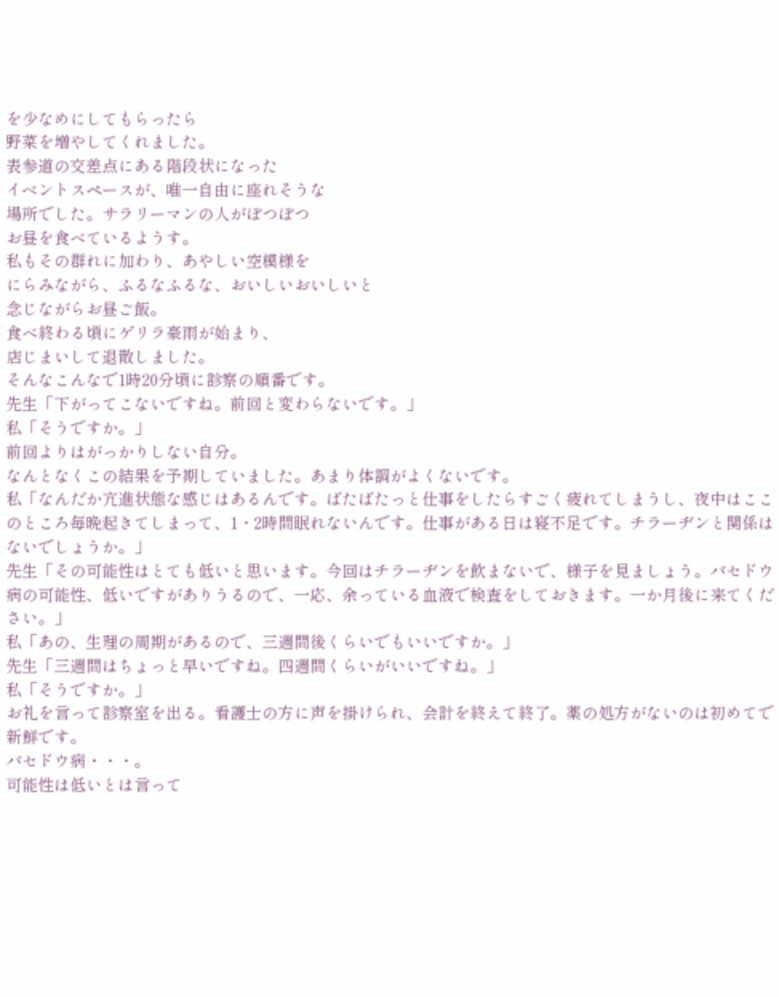を少なめにしてもらったら
野菜を増やしてくれました。
表参道の交差点にある階段状になった
イベントスペースが、唯一自由に座れそうな
場所でした。サラリーマンの人がぽつぽつ
お昼を食べているようす。
私もその群れに加わり、あやしい空模様を
にらみながら、ふるなふるな、おいしいおいしいと
念じながらお昼ご飯。
食べ終わる頃にゲリラ豪雨が始まり、
店じまいして退散しました。
そんなこんなで1時20分頃に診察の順番です。
先生「下がってこないですね。前回と変わらないです。」
私「そうですか。」
前回よりはがっかりしない自分。
なんとなくこの結果を予期していました。あまり体調がよくないです。
私「なんだか亢進状態な感じはあるんです。ばたばたっと仕事をしたらすごく疲れてしまうし、夜中はここのところ毎晩起きてしまって、1・2時間眠れないんです。仕事がある日は寝不足です。チラーヂンと関係はないでしょうか。」
先生「その可能性はとても低いと思います。今回はチラーヂンを飲まないで、様子を見ましょう。バセドウ病の可能性、低いですがありうるので、一応、余っている血液で検査をしておきます。一か月後に来てください。」
私「あの、生理の周期があるので、三週間後くらいでもいいですか。」
先生「三週間はちょっと早いですね。四週間くらいがいいですね。」
私「そうですか。」
お礼を言って診察室を出る。看護士の方に声を掛けられ、会計を終えて終了。薬の処方がないのは初めてで新鮮です。
バセドウ病・・・。
可能性は低いとは言って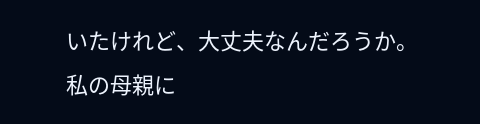いたけれど、大丈夫なんだろうか。
私の母親に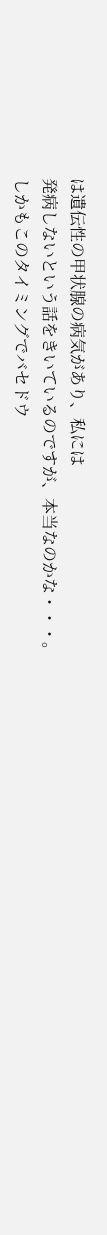は遺伝性の甲状腺の病気があり、私には
発病しないという話をきいているのですが、本当なのかな・・・。
しかもこのタイミングでバセドウ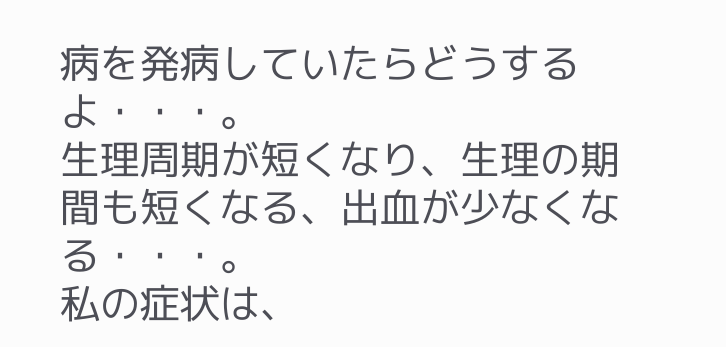病を発病していたらどうするよ・・・。
生理周期が短くなり、生理の期間も短くなる、出血が少なくなる・・・。
私の症状は、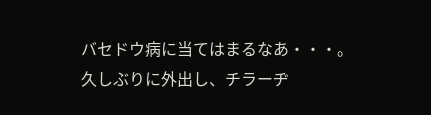バセドウ病に当てはまるなあ・・・。
久しぶりに外出し、チラーヂ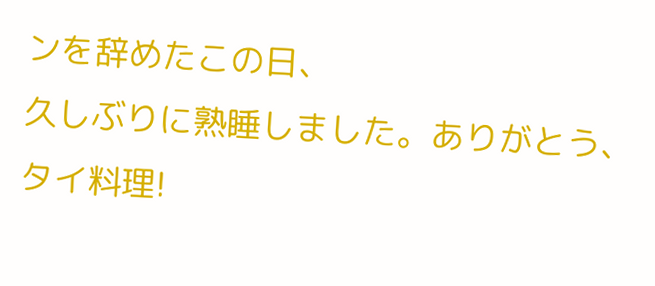ンを辞めたこの日、
久しぶりに熟睡しました。ありがとう、タイ料理!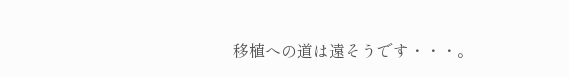移植への道は遠そうです・・・。